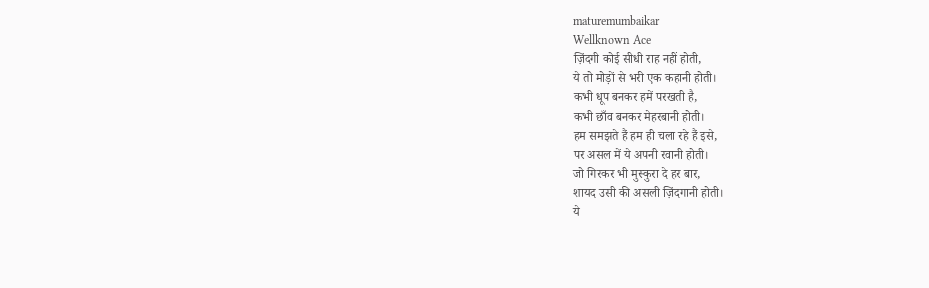maturemumbaikar
Wellknown Ace
ज़िंदगी कोई सीधी राह नहीं होती,
ये तो मोड़ों से भरी एक कहानी होती।
कभी धूप बनकर हमें परखती है,
कभी छाँव बनकर मेहरबानी होती।
हम समझते हैं हम ही चला रहे हैं इसे,
पर असल में ये अपनी रवानी होती।
जो गिरकर भी मुस्कुरा दे हर बार,
शायद उसी की असली ज़िंदगानी होती।
ये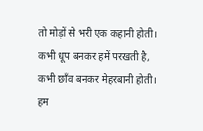तो मोड़ों से भरी एक कहानी होती।
कभी धूप बनकर हमें परखती है,
कभी छाँव बनकर मेहरबानी होती।
हम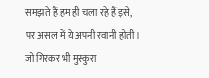समझते हैं हम ही चला रहे हैं इसे,
पर असल में ये अपनी रवानी होती।
जो गिरकर भी मुस्कुरा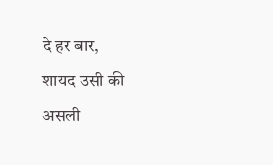दे हर बार,
शायद उसी की असली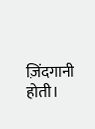ज़िंदगानी होती।